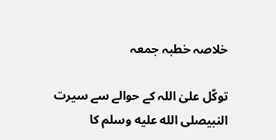خلاصہ خطبہ جمعہ

توکّل علیٰ اللہ کے حوالے سے سیرت النبیصلى الله عليه وسلم کا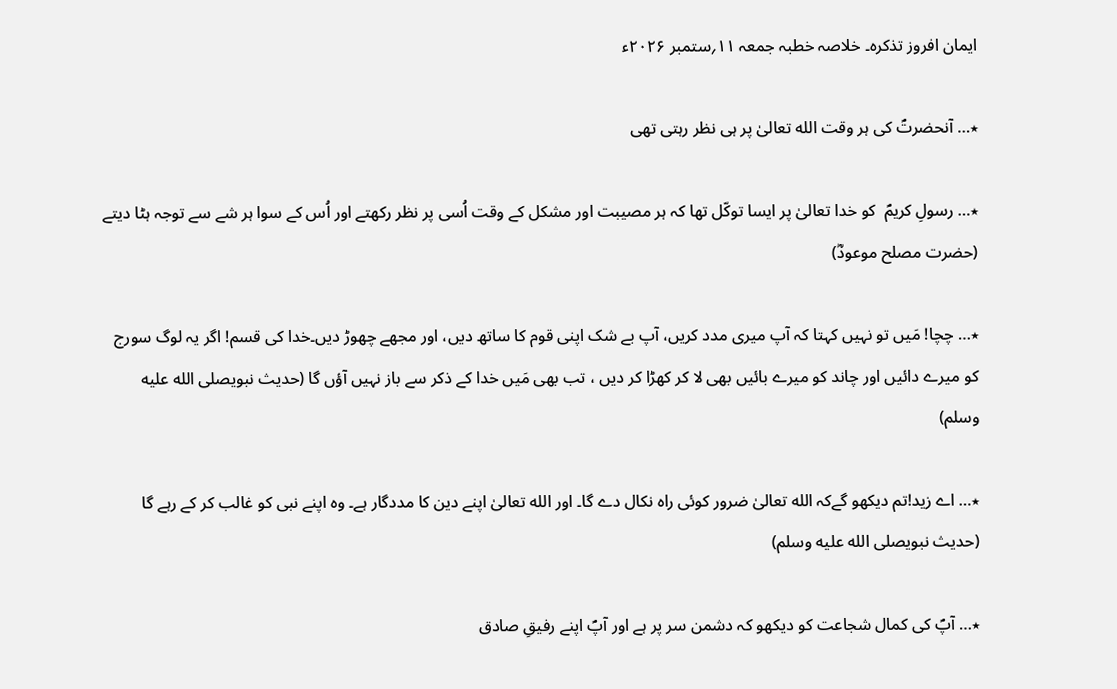ایمان افروز تذکرہ۔ خلاصہ خطبہ جمعہ ۱۱؍ستمبر ۲۰۲۶ء

٭… آنحضرتؐ کی ہر وقت الله تعالیٰ پر ہی نظر رہتی تھی

٭… رسولِ کریمؐ  کو خدا تعالیٰ پر ایسا توکّل تھا کہ ہر مصیبت اور مشکل کے وقت اُسی پر نظر رکھتے اور اُس کے سوا ہر شے سے توجہ ہٹا دیتے (حضرت مصلح موعودؓ)

٭… چچا! مَیں تو نہیں کہتا کہ آپ میری مدد کریں، آپ بے شک اپنی قوم کا ساتھ دیں، اور مجھے چھوڑ دیں۔خدا کی قسم! اگر یہ لوگ سورج کو میرے دائیں اور چاند کو میرے بائیں بھی لا کر کھڑا کر دیں ، تب بھی مَیں خدا کے ذکر سے باز نہیں آؤں گا (حدیث نبویصلى الله عليه وسلم)

٭… اے زید!تم دیکھو گےکہ الله تعالیٰ ضرور کوئی راہ نکال دے گا۔ اور الله تعالیٰ اپنے دین کا مددگار ہے۔ وہ اپنے نبی کو غالب کر کے رہے گا (حدیث نبویصلى الله عليه وسلم)

٭… آپؐ کی کمال شجاعت کو دیکھو کہ دشمن سر پر ہے اور آپؐ اپنے رفیقِ صادق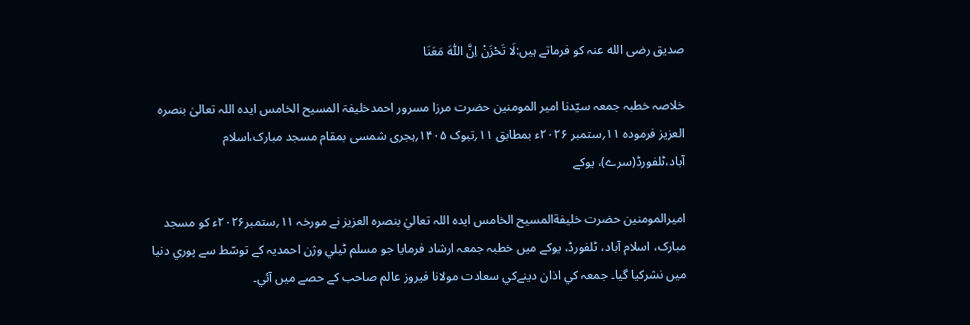صدیق رضی الله عنہ کو فرماتے ہیں:لَا تَحْزَنْ اِنَّ اللّٰہَ مَعَنَا

خلاصہ خطبہ جمعہ سیّدنا امیر المومنین حضرت مرزا مسرور احمدخلیفۃ المسیح الخامس ایدہ اللہ تعالیٰ بنصرہ العزیز فرمودہ ۱۱؍ستمبر ۲۰۲۶ء بمطابق ۱۱؍تبوک ۱۴۰۵؍ہجری شمسی بمقام مسجد مبارک،اسلام آباد،ٹلفورڈ(سرے)، یوکے

اميرالمومنين حضرت خليفةالمسيح الخامس ايدہ اللہ تعاليٰ بنصرہ العزيز نے مورخہ ۱۱؍ستمبر۲۰۲۶ء کو مسجد مبارک، اسلام آباد، ٹلفورڈ، يوکے ميں خطبہ جمعہ ارشاد فرمايا جو مسلم ٹيلي وژن احمديہ کے توسّط سے پوري دنيا ميں نشرکيا گيا۔ جمعہ کي اذان دينےکي سعادت مولانا فیروز عالم صاحب کے حصے ميں آئي۔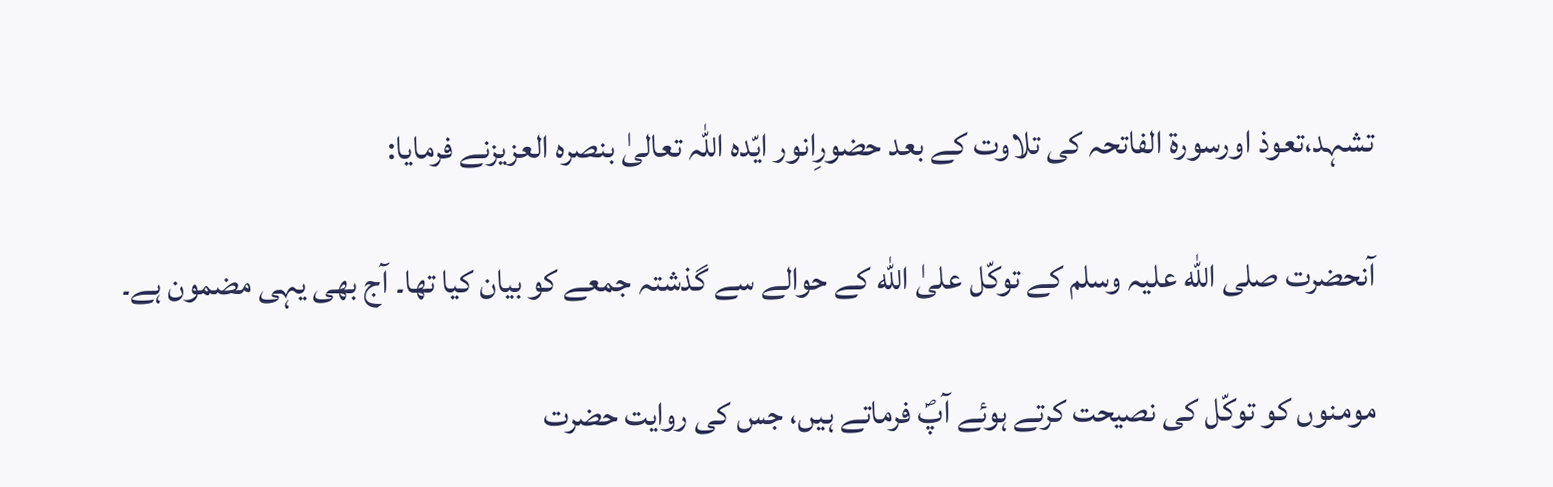تشہد،تعوذ اورسورة الفاتحہ کی تلاوت کے بعد حضورِانور ایّدہ اللہ تعالیٰ بنصرہ العزیزنے فرمایا:

آنحضرت صلی الله علیہ وسلم کے توکّل علیٰ الله کے حوالے سے گذشتہ جمعے کو بیان کیا تھا۔ آج بھی یہی مضمون ہے۔

مومنوں کو توکّل کی نصیحت کرتے ہوئے آپؐ فرماتے ہیں، جس کی روایت حضرت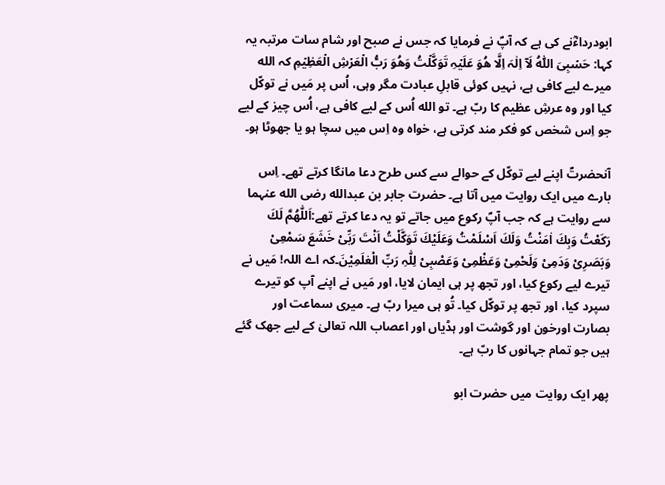ابودرداءؓنے کی ہے کہ آپؐ نے فرمایا کہ جس نے صبح اور شام سات مرتبہ یہ کہا: حَسۡبِیَ اللّٰہُ لَاۤ اِلٰہَ اِلَّا ھُوَ عَلَیۡہِ تَوَکَّلۡتُ وَھُوَ رَبُّ الۡعَرۡشِ الۡعَظِیۡمِ کہ الله میرے لیے کافی ہے، نہیں کوئی قابلِ عبادت مگر وہی، اُس پر مَیں نے توکّل کیا اور وہ عرشِ عظیم کا ربّ ہے۔ تو الله اُس کے لیے کافی ہے، اُس چیز کے لیے جو اِس شخص کو فکر مند کرتی ہے، خواہ وہ اِس میں سچا ہو یا جھوٹا ہو۔

آنحضرتؐ اپنے لیے توکّل کے حوالے سے کس طرح دعا مانگا کرتے تھے۔ اِس بارے میں ایک روایت میں آتا ہے۔ حضرت جابر بن عبدالله رضی الله عنہما سے روایت ہے کہ جب آپؐ رکوع میں جاتے تو یہ دعا کرتے تھے:اَللّٰھُمَّ لَكَ رَکَعْتُ وَبِكَ اٰمَنْتُ وَلَكَ اَسْلَمْتُ وَعَلَیْكَ تَوَکَّلْتُ اَنْتَ رَبِّیْ خَشَعَ سَمْعِیْ وَبَصَرِیْ وَدَمِیْ وَلَحْمِیْ وَعَظْمِیْ وَعَصْبِیْ لِلّٰہِ رَبِّ الْعٰلَمِیْنَ۔کہ اے اللہ! مَیں نے تیرے لیے رکوع کیا، اور تجھ پر ہی ایمان لایا، اور مَیں نے اپنے آپ کو تیرے سپرد کیا، اور تجھ پر توکّل کیا۔ تُو ہی میرا ربّ ہے۔ میری سماعت اور بصارت اورخون اور گوشت اور ہڈیاں اور اعصاب اللہ تعالیٰ کے لیے جھک گئے ہیں جو تمام جہانوں کا ربّ ہے۔

پھر ایک روایت میں حضرت ابو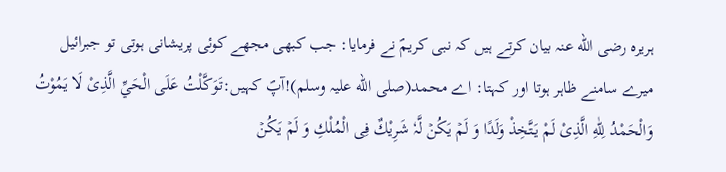ہریرہ رضی الله عنہ بیان کرتے ہیں کہ نبی کریمؐ نے فرمایا: جب کبھی مجھے کوئی پریشانی ہوتی تو جبرائیل میرے سامنے ظاہر ہوتا اور کہتا: اے محمد(صلی الله علیہ وسلم)!آپؐ کہیں:تَوَكَّلْتُ عَلَى الْحَيِّ الَّذِیْ لَا يَمُوْتُ وَالْحَمْدُ لِلّٰهِ الَّذِیْ لَمْ يَتَّخِذْ وَلَدًا وَ لَمۡ یَکُنۡ لَّہٗ شَرِيْكٌ فِی الْمُلْكِ وَ لَمۡ یَکُنۡ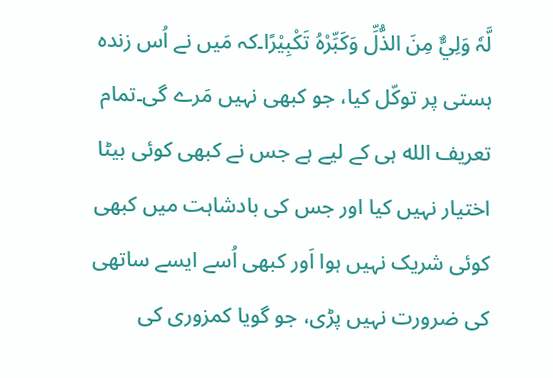لَّہٗ وَلِيٌّ مِنَ الذُّلِّ وَكَبِّرْهُ تَكْبِيْرًا۔کہ مَیں نے اُس زندہ ہستی پر توکّل کیا، جو کبھی نہیں مَرے گی۔تمام تعریف الله ہی کے لیے ہے جس نے کبھی کوئی بیٹا اختیار نہیں کیا اور جس کی بادشاہت میں کبھی کوئی شریک نہیں ہوا اَور کبھی اُسے ایسے ساتھی کی ضرورت نہیں پڑی، جو گویا کمزوری کی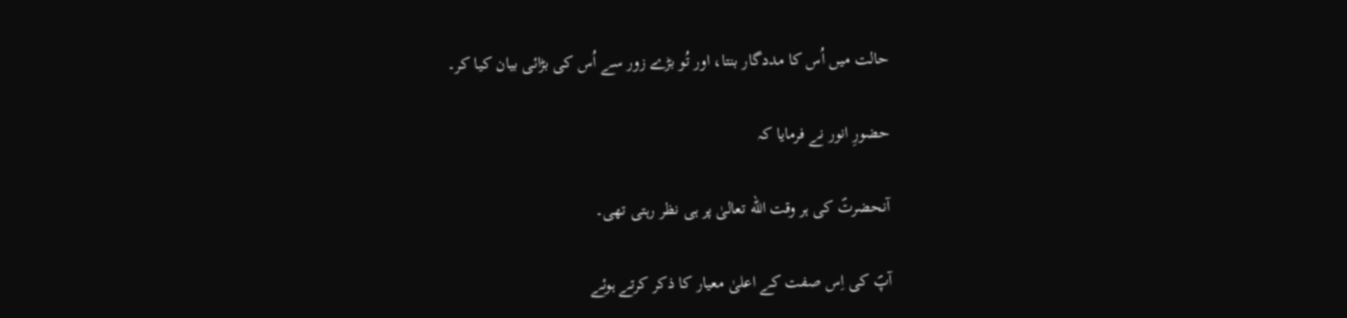حالت میں اُس کا مددگار بنتا، اور تُو بڑے زور سے اُس کی بڑائی بیان کیا کر۔

حضورِ انور نے فرمایا کہ

آنحضرتؐ کی ہر وقت الله تعالیٰ پر ہی نظر رہتی تھی۔

آپؐ کی اِس صفت کے اعلیٰ معیار کا ذکر کرتے ہوئے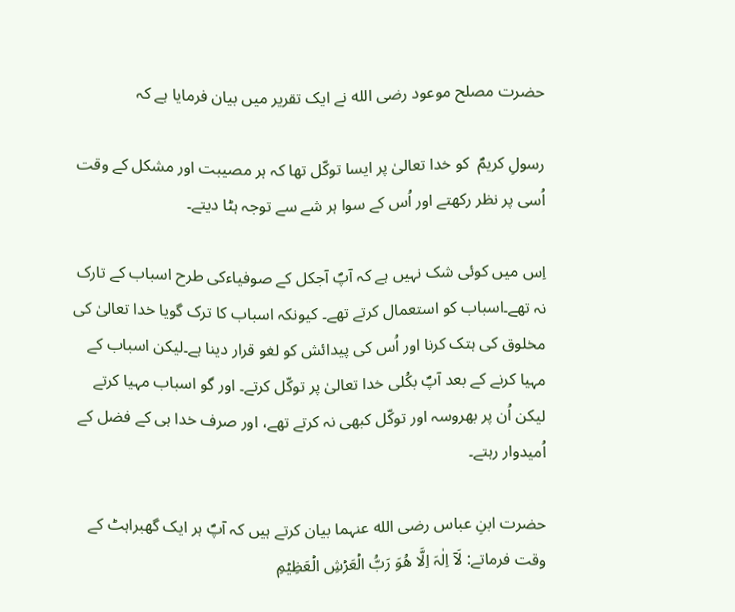حضرت مصلح موعود رضی الله نے ایک تقریر میں بیان فرمایا ہے کہ

رسولِ کریمؐ  کو خدا تعالیٰ پر ایسا توکّل تھا کہ ہر مصیبت اور مشکل کے وقت اُسی پر نظر رکھتے اور اُس کے سوا ہر شے سے توجہ ہٹا دیتے۔

اِس میں کوئی شک نہیں ہے کہ آپؐ آجکل کے صوفیاءکی طرح اسباب کے تارک نہ تھے۔اسباب کو استعمال کرتے تھے۔ کیونکہ اسباب کا ترک گویا خدا تعالیٰ کی مخلوق کی ہتک کرنا اور اُس کی پیدائش کو لغو قرار دینا ہے۔لیکن اسباب کے مہیا کرنے کے بعد آپؐ بکُلی خدا تعالیٰ پر توکّل کرتے۔ اور گو اسباب مہیا کرتے لیکن اُن پر بھروسہ اور توکّل کبھی نہ کرتے تھے، اور صرف خدا ہی کے فضل کے اُمیدوار رہتے۔

حضرت ابنِ عباس رضی الله عنہما بیان کرتے ہیں کہ آپؐ ہر ایک گھبراہٹ کے وقت فرماتے: لَاۤ اِلٰہَ اِلَّا ھُوَ رَبُّ الۡعَرۡشِ الۡعَظِیۡمِ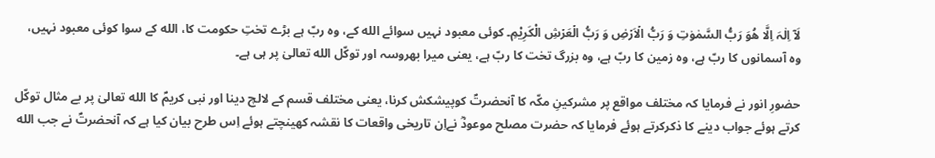لَاۤ اِلٰہَ اِلَّا ھُوَ رَبُّ السَّمٰوٰتِ وَ رَبُّ الۡاَرۡضِ وَ رَبُّ الۡعَرۡشِ الْکَرِیْمِ۔ کوئی معبود نہیں سوائے الله کے، وہ ربّ ہے بڑے تختِ حکومت کا، الله کے سوا کوئی معبود نہیں، وہ آسمانوں کا ربّ ہے، وہ زمین کا ربّ ہے، وہ بزرگ تخت کا ربّ ہے، یعنی میرا بھروسہ اور توکّل الله تعالیٰ پر ہی ہے۔

حضورِ انور نے فرمایا کہ مختلف مواقع پر مشرکینِ مکّہ کا آنحضرتؐ کوپیشکش کرنا، یعنی مختلف قسم کے لالچ دینا اور نبی کریمؐ کا الله تعالیٰ پر بے مثال توکّل کرتے ہوئے جواب دینے کا ذکرکرتے ہوئے فرمایا کہ حضرت مصلح موعودؓ نےاِن تاریخی واقعات کا نقشہ کھینچتے ہوئے اِس طرح بیان کیا ہے کہ آنحضرتؐ نے جب الله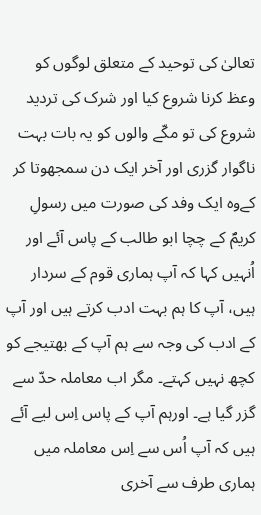تعالیٰ کی توحید کے متعلق لوگوں کو وعظ کرنا شروع کیا اور شرک کی تردید شروع کی تو مکّے والوں کو یہ بات بہت ناگوار گزری اور آخر ایک دن سمجھوتا کر کےوہ ایک وفد کی صورت میں رسولِ کریمؐ کے چچا ابو طالب کے پاس آئے اور اُنہیں کہا کہ آپ ہماری قوم کے سردار ہیں، آپ کا ہم بہت ادب کرتے ہیں اور آپ کے ادب کی وجہ سے ہم آپ کے بھتیجے کو کچھ نہیں کہتے۔ مگر اب معاملہ حدّ سے گزر گیا ہے۔ اورہم آپ کے پاس اِس لیے آئے ہیں کہ آپ اُس سے اِس معاملہ میں ہماری طرف سے آخری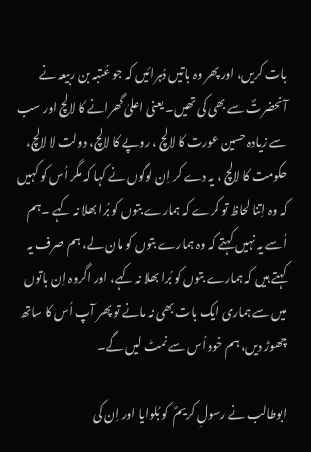بات کریں، اور پھر وہ باتیں دُہرائیں کہ جو عُتبہ بن ربیعہ نے آنحضرتؐ سے بھی کی تھیں۔ یعنی اعلیٰ گھرانے کا لالچ اور سب سے زیادہ حسین عورت کا لالچ ، روپے کا لالچ، دولت لا لالچ، حکومت کا لالچ ، یہ دے کر اِن لوگوں نے کہا کہ مگر اُس کو کہیں کہ وہ اِتنا لحاظ تو کرے کہ ہمارے بتوں کو بُرا بھلا نہ کہے ۔ہم اُسے یہ نہیں کہتے کہ وہ ہمارے بتوں کو مان لے، ہم صرف یہ کہتے ہیں کہ ہمارے بتوں کو بُرا بھلا نہ کہے، اور اگروہ اِن باتوں میں سے ہماری ایک بات بھی نہ مانے تو پھر آپ اُس کا ساتھ چھوڑ دیں، ہم خود اُس سے نمٹ لیں گے۔

ابوطالب نے رسولِ کریمؐ  کو بُلوایا اور اِن کی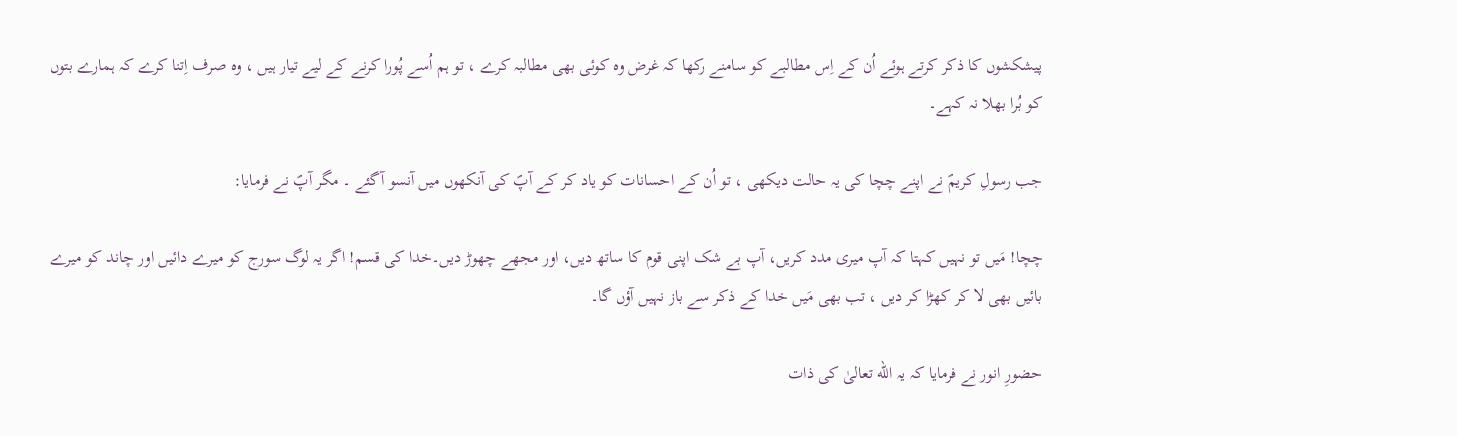پیشکشوں کا ذکر کرتے ہوئے اُن کے اِس مطالبے کو سامنے رکھا کہ غرض وہ کوئی بھی مطالبہ کرے ، تو ہم اُسے پُورا کرنے کے لیے تیار ہیں ، وہ صرف اِتنا کرے کہ ہمارے بتوں کو بُرا بھلا نہ کہے۔

جب رسولِ کریمؐ نے اپنے چچا کی یہ حالت دیکھی ، تو اُن کے احسانات کو یاد کر کے آپؐ کی آنکھوں میں آنسو آگئے ۔ مگر آپؐ نے فرمایا:

چچا! مَیں تو نہیں کہتا کہ آپ میری مدد کریں، آپ بے شک اپنی قوم کا ساتھ دیں، اور مجھے چھوڑ دیں۔خدا کی قسم! اگر یہ لوگ سورج کو میرے دائیں اور چاند کو میرے بائیں بھی لا کر کھڑا کر دیں ، تب بھی مَیں خدا کے ذکر سے باز نہیں آؤں گا۔

حضورِ انور نے فرمایا کہ یہ الله تعالیٰ کی ذات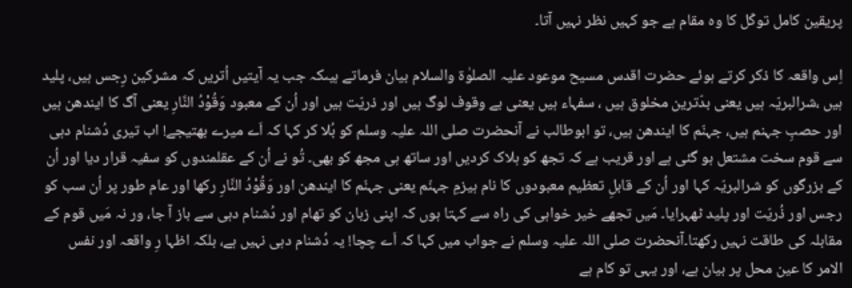پریقین کامل توکّل کا وہ مقام ہے جو کہیں نظر نہیں آتا۔

اِس واقعہ کا ذکر کرتے ہوئے حضرت اقدس مسیح موعود علیہ الصلوٰۃ والسلام بیان فرماتے ہیںکہ جب یہ آیتیں اُتریں کہ مشرکین رِجس ہیں، پلید ہیں ،شرالبریّہ ہیں یعنی بدّترین مخلوق ہیں ، سفہاء ہیں یعنی بے وقوف لوگ ہیں اور ذریّت ہیں اور اُن کے معبود وَقُوْدُ النَّارِ یعنی آگ کا ایندھن ہیں اور حصبِ جہنم ہیں، جہنّم کا ایندھن ہیں، تو ابوطالب نے آنحضرت صلی اللہ علیہ وسلم کو بُلا کر کہا کہ اَے میرے بھتیجے! اب تیری دُشنام دہی سے قوم سخت مشتعل ہو گئی ہے اور قریب ہے کہ تجھ کو ہلاک کردیں اور ساتھ ہی مجھ کو بھی۔ تُو نے اُن کے عقلمندوں کو سفیہ قرار دیا اور اُن کے بزرگوں کو شرالبریّہ کہا اور اُن کے قابلِ تعظیم معبودوں کا نام ہیزمِ جہنّم یعنی جہنّم کا ایندھن اور وَقُوْدُ النَّارِ رکھا اور عام طور پر اُن سب کو رجس اور ذُریّت اور پلید ٹھہرایا۔ مَیں تجھے خیر خواہی کی راہ سے کہتا ہوں کہ اپنی زبان کو تھام اور دُشنام دہی سے باز آ جا، ور نہ مَیں قوم کے مقابلہ کی طاقت نہیں رکھتا۔آنحضرت صلی اللہ علیہ وسلم نے جواب میں کہا کہ اَے چچا! یہ دُشنام دہی نہیں ہے، بلکہ اظہا رِ واقعہ اور نفس الامر کا عین محل پر بیان ہے، اور یہی تو کام ہے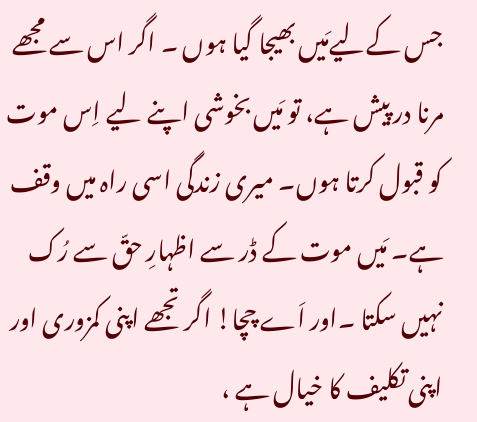جس کےلیےمَیں بھیجا گیا ہوں ۔ اگر اس سے مجھے مرنا در پیش ہے، تو مَیں بخوشی اپنے لیے اِس موت کو قبول کرتا ہوں۔ میری زندگی اسی راہ میں وقف ہے۔ مَیں موت کے ڈر سے اظہارِ حقّ سے رُک نہیں سکتا ۔اور اَے چچا! اگر تجھے اپنی کمزوری اور اپنی تکلیف کا خیال ہے ،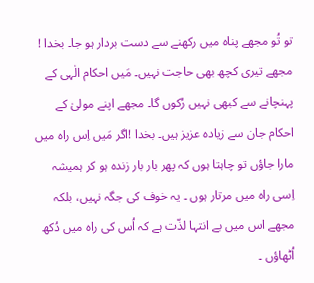تو تُو مجھے پناہ میں رکھنے سے دست بردار ہو جا۔ بخدا ! مجھے تیری کچھ بھی حاجت نہیں۔ مَیں احکام الٰہی کے پہنچانے سے کبھی نہیں رُکوں گا۔ مجھے اپنے مولیٰ کے احکام جان سے زیادہ عزیز ہیں۔ بخدا !اگر مَیں اِس راہ میں مارا جاؤں تو چاہتا ہوں کہ پھر بار بار زندہ ہو کر ہمیشہ اِسی راہ میں مرتار ہوں ۔ یہ خوف کی جگہ نہیں، بلکہ مجھے اس میں بے انتہا لذّت ہے کہ اُس کی راہ میں دُکھ اُٹھاؤں ۔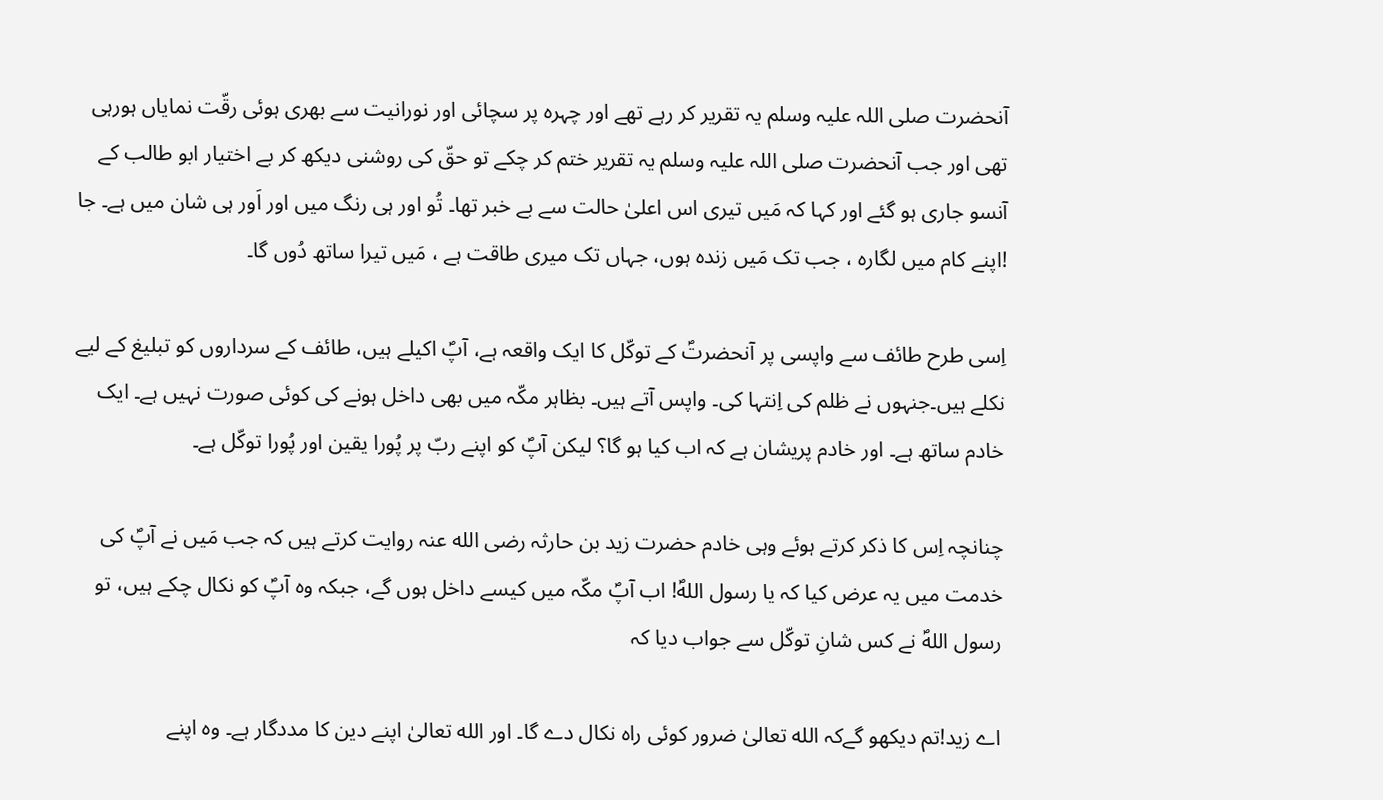آنحضرت صلی اللہ علیہ وسلم یہ تقریر کر رہے تھے اور چہرہ پر سچائی اور نورانیت سے بھری ہوئی رقّت نمایاں ہورہی تھی اور جب آنحضرت صلی اللہ علیہ وسلم یہ تقریر ختم کر چکے تو حقّ کی روشنی دیکھ کر بے اختیار ابو طالب کے آنسو جاری ہو گئے اور کہا کہ مَیں تیری اس اعلیٰ حالت سے بے خبر تھا۔ تُو اور ہی رنگ میں اور اَور ہی شان میں ہے۔ جا !اپنے کام میں لگارہ ، جب تک مَیں زندہ ہوں، جہاں تک میری طاقت ہے ، مَیں تیرا ساتھ دُوں گا۔

اِسی طرح طائف سے واپسی پر آنحضرتؐ کے توکّل کا ایک واقعہ ہے، آپؐ اکیلے ہیں، طائف کے سرداروں کو تبلیغ کے لیے نکلے ہیں۔جنہوں نے ظلم کی اِنتہا کی۔ واپس آتے ہیں۔ بظاہر مکّہ میں بھی داخل ہونے کی کوئی صورت نہیں ہے۔ ایک خادم ساتھ ہے۔ اور خادم پریشان ہے کہ اب کیا ہو گا؟ لیکن آپؐ کو اپنے ربّ پر پُورا یقین اور پُورا توکّل ہے۔

چنانچہ اِس کا ذکر کرتے ہوئے وہی خادم حضرت زید بن حارثہ رضی الله عنہ روایت کرتے ہیں کہ جب مَیں نے آپؐ کی خدمت میں یہ عرض کیا کہ یا رسول اللهؐ! اب آپؐ مکّہ میں کیسے داخل ہوں گے، جبکہ وہ آپؐ کو نکال چکے ہیں، تو رسول اللهؐ نے کس شانِ توکّل سے جواب دیا کہ

اے زید!تم دیکھو گےکہ الله تعالیٰ ضرور کوئی راہ نکال دے گا۔ اور الله تعالیٰ اپنے دین کا مددگار ہے۔ وہ اپنے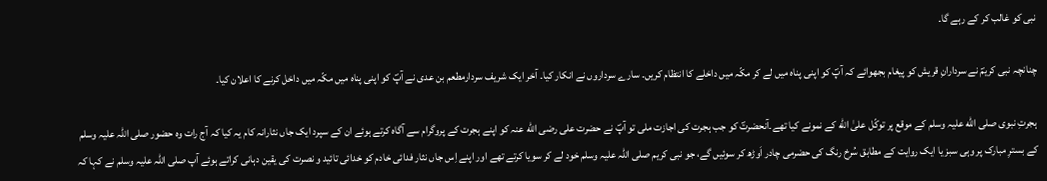نبی کو غالب کر کے رہے گا۔

چنانچہ نبی کریمؐ نے سردارانِ قریش کو پیغام بجھوائے کہ آپؐ کو اپنی پناہ میں لے کر مکّہ میں داخلے کا انتظام کریں۔ سارے سرداروں نے انکار کیا۔ آخر ایک شریف سردارمطعم بن عدی نے آپؐ کو اپنی پناہ میں مکّہ میں داخل کرنے کا اعلان کیا۔

ہجرتِ نبوی صلی الله علیہ وسلم کے موقع پر توکّل علیٰ الله کے نمونے کیا تھے۔آنحضرتؐ کو جب ہجرت کی اجازت ملی تو آپؐ نے حضرت علی رضی الله عنہ کو اپنے ہجرت کے پروگرام سے آگاہ کرتے ہوئے ان کے سپرد ایک جاں نثارانہ کام یہ کیا کہ آج رات وہ حضور صلی اللہ علیہ وسلم کے بسترِ مبارک پر وہی سبز یا ایک روایت کے مطابق سُرخ رنگ کی حضرمی چادر اَوڑھ کر سوئیں گے، جو نبی کریم صلی اللہ علیہ وسلم خود لے کر سویا کرتے تھے اور اپنے اِس جاں نثار فدائی خادم کو خدائی تائید و نصرت کی یقین دہانی کراتے ہوئے آپ صلی اللہ علیہ وسلم نے کہا کہ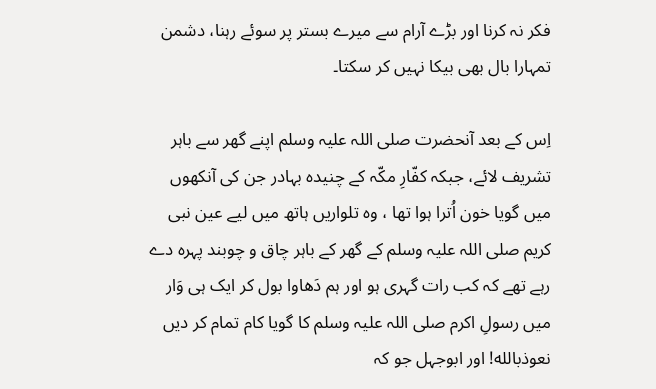فکر نہ کرنا اور بڑے آرام سے میرے بستر پر سوئے رہنا، دشمن تمہارا بال بھی بیکا نہیں کر سکتا۔

اِس کے بعد آنحضرت صلی اللہ علیہ وسلم اپنے گھر سے باہر تشریف لائے، جبکہ کفّارِ مکّہ کے چنیدہ بہادر جن کی آنکھوں میں گویا خون اُترا ہوا تھا ، وہ تلواریں ہاتھ میں لیے عین نبی کریم صلی اللہ علیہ وسلم کے گھر کے باہر چاق و چوبند پہرہ دے رہے تھے کہ کب رات گہری ہو اور ہم دَھاوا بول کر ایک ہی وَار میں رسولِ اکرم صلی اللہ علیہ وسلم کا گویا کام تمام کر دیں نعوذبالله! اور ابوجہل جو کہ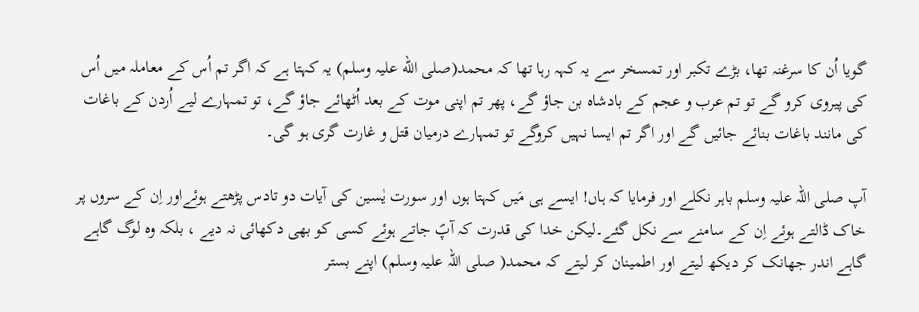گویا اُن کا سرغنہ تھا، بڑے تکبر اور تمسخر سے یہ کہہ رہا تھا کہ محمد(صلی الله علیہ وسلم) یہ کہتا ہے کہ اگر تم اُس کے معاملہ میں اُس کی پیروی کرو گے تو تم عرب و عجم کے بادشاہ بن جاؤ گے، پھر تم اپنی موت کے بعد اُٹھائے جاؤ گے، تو تمہارے لیے اُردن کے باغات کی مانند باغات بنائے جائیں گے اور اگر تم ایسا نہیں کروگے تو تمہارے درمیان قتل و غارت گری ہو گی۔

آپ صلی اللہ علیہ وسلم باہر نکلے اور فرمایا کہ ہاں! ایسے ہی مَیں کہتا ہوں اور سورت یٰسین کی آیات دو تادس پڑھتے ہوئےاور اِن کے سروں پر خاک ڈالتے ہوئے اِن کے سامنے سے نکل گئے۔لیکن خدا کی قدرت کہ آپؐ جاتے ہوئے کسی کو بھی دکھائی نہ دیے ، بلکہ وہ لوگ گاہے گاہے اندر جھانک کر دیکھ لیتے اور اطمینان کر لیتے کہ محمد( صلی اللہ علیہ وسلم) اپنے بستر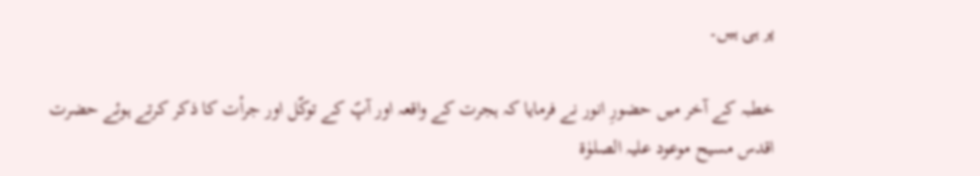پر ہی ہیں۔

خطبہ کے آخر میں حضورِ انور نے فرمایا کہ ہجرت کے واقعہ اور آپؐ کے توکّل اور جرأت کا ذکر کرتے ہوئے حضرت اقدس مسیح موعود علیہ الصلوٰة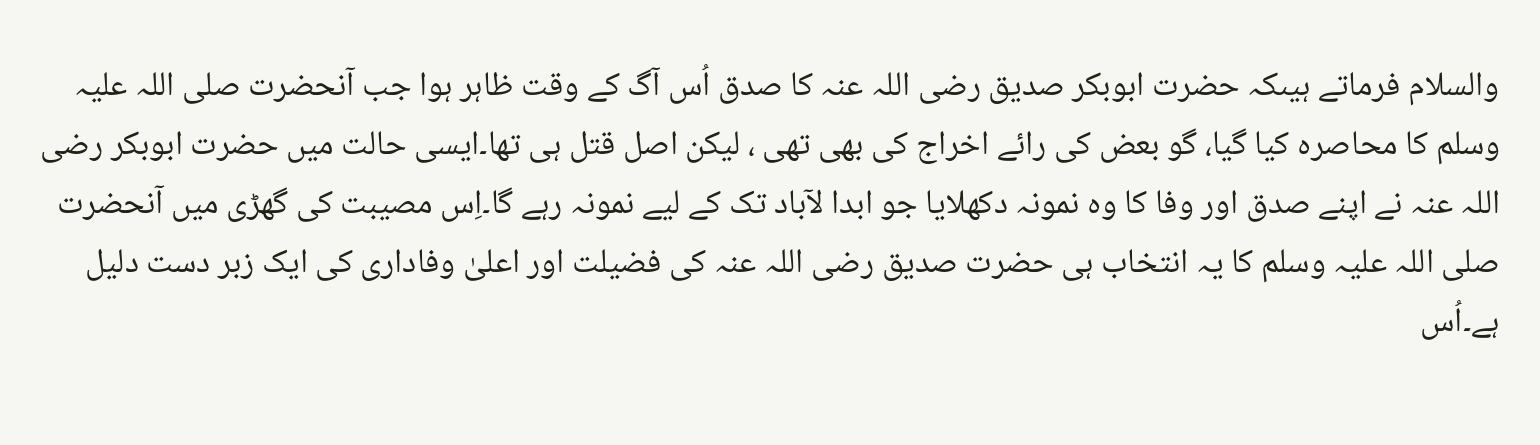والسلام فرماتے ہیںکہ حضرت ابوبکر صدیق رضی اللہ عنہ کا صدق اُس آگ کے وقت ظاہر ہوا جب آنحضرت صلی اللہ علیہ وسلم کا محاصرہ کیا گیا، گو بعض کی رائے اخراج کی بھی تھی ، لیکن اصل قتل ہی تھا۔ایسی حالت میں حضرت ابوبکر رضی اللہ عنہ نے اپنے صدق اور وفا کا وہ نمونہ دکھلایا جو ابدا لآباد تک کے لیے نمونہ رہے گا۔اِس مصیبت کی گھڑی میں آنحضرت صلی اللہ علیہ وسلم کا یہ انتخاب ہی حضرت صدیق رضی اللہ عنہ کی فضیلت اور اعلیٰ وفاداری کی ایک زبر دست دلیل ہے۔اُس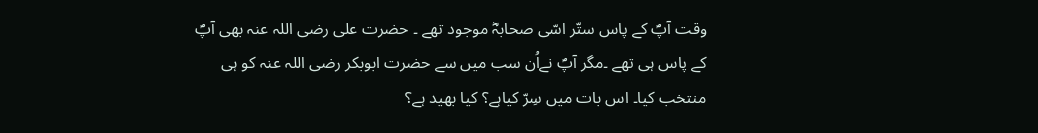وقت آپؐ کے پاس ستّر اسّی صحابہؓ موجود تھے ۔ حضرت علی رضی اللہ عنہ بھی آپؐ کے پاس ہی تھے ۔مگر آپؐ نےاُن سب میں سے حضرت ابوبکر رضی اللہ عنہ کو ہی منتخب کیا۔ اس بات میں سِرّ کیاہے؟ کیا بھید ہے؟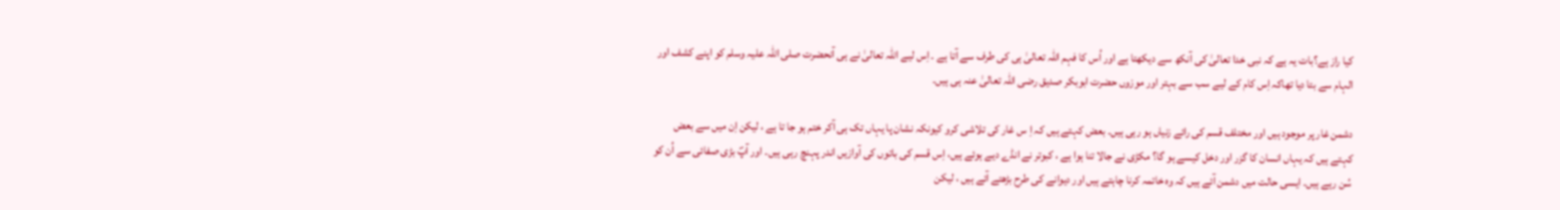کیا راز ہے؟بات یہ ہے کہ نبی خدا تعالیٰ کی آنکھ سے دیکھتا ہے اور اُس کا فہم اللہ تعالیٰ ہی کی طرف سے آتا ہے ۔ اِس لیے اللہ تعالیٰ نے ہی آنحضرت صلی اللہ علیہ وسلم کو اپنے کشف اور الہام سے بتا دیا تھاکہ اِس کام کے لیے سب سے بہتر اور موزوں حضرت ابوبکر صدیق رضی اللہ تعالیٰ عنہ ہی ہیں۔

دشمن غار پر موجود ہیں اور مختلف قسم کی رائے زنیاں ہو رہی ہیں۔ بعض کہتے ہیں کہ اِ س غار کی تلاشی کرو کیونکہ نشان پا یہاں تک ہی آکر ختم ہو جا تا ہے ، لیکن اِن میں سے بعض کہتے ہیں کہ یہاں انسان کا گزر اور دخل کیسے ہو گا؟ مکڑی نے جالا تنا ہوا ہے ، کبوتر نے انڈے دیے ہوئے ہیں، اِس قسم کی باتوں کی آوازیں اندر پہنچ رہی ہیں۔ اور آپؐ بڑی صفائی سے اُن کو سُن رہے ہیں۔ ایسی حالت میں دشمن آئے ہیں کہ وہ خاتمہ کرنا چاہتے ہیں اور دیوانے کی طرح بڑھتے آئے ہیں ، لیکن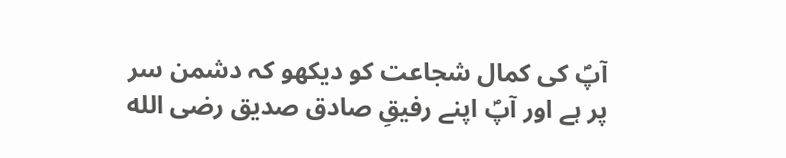آپؐ کی کمال شجاعت کو دیکھو کہ دشمن سر پر ہے اور آپؐ اپنے رفیقِ صادق صدیق رضی الله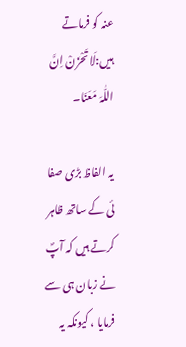عنہ کو فرماتے ہیں:لَا تَحْزَنْ اِنَّ اللّٰہَ مَعَنَا۔

یہ الفاظ بڑی صفا ئی کے ساتھ ظاہر کرتے ہیں کہ آپؐ نے زبان ہی سے فرمایا ، کیونکہ یہ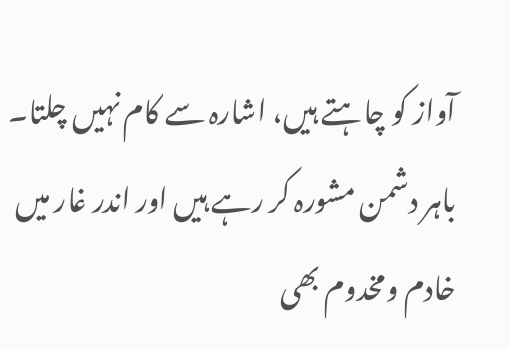آواز کو چاہتے ہیں، اشارہ سے کام نہیں چلتا۔ باہر دشمن مشورہ کر رہے ہیں اور اندر غار میں خادم ومخدوم بھی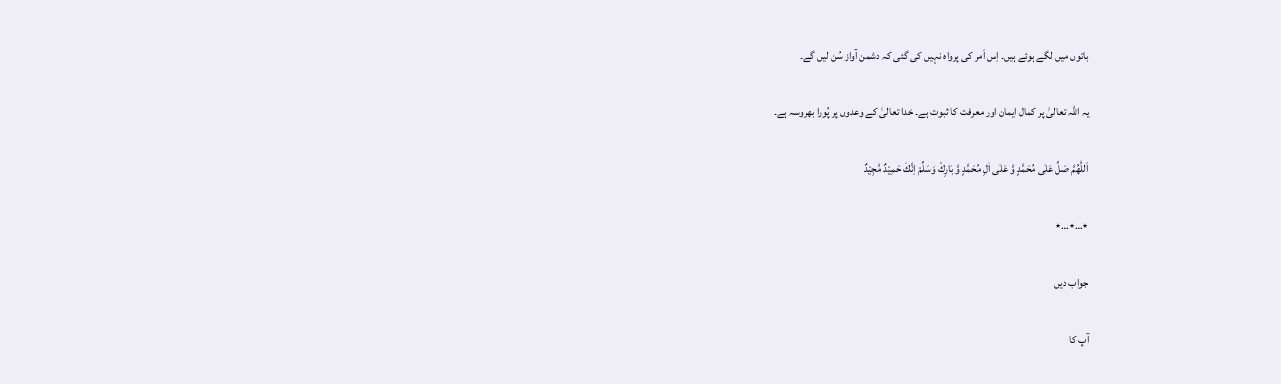باتوں میں لگے ہوئے ہیں۔ اِس اَمر کی پرواہ نہیں کی گئی کہ دشمن آواز سُن لیں گے۔

یہ اللہ تعالیٰ پر کمال ایمان اور معرفت کا ثبوت ہے۔ خدا تعالیٰ کے وعدوں پر پُورا بھروسہ ہے۔

اَللّٰھُمَّ صَلِّ عَلٰی مُحَمَّدٍ وَّ عَلٰی اٰلِ مُحَمَّدٍ وَّ بَارِكْ وَسَلِّمْ اِنَّكَ حَمِيْدٌ مَّجِيْدٌ

٭…٭…٭

جواب دیں

آپ کا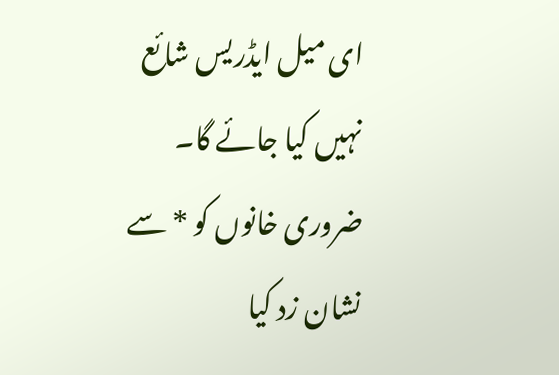ای میل ایڈریس شائع نہیں کیا جائے گا۔ ضروری خانوں کو * سے نشان زد کیا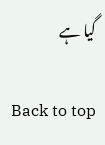گیا ہے

Back to top